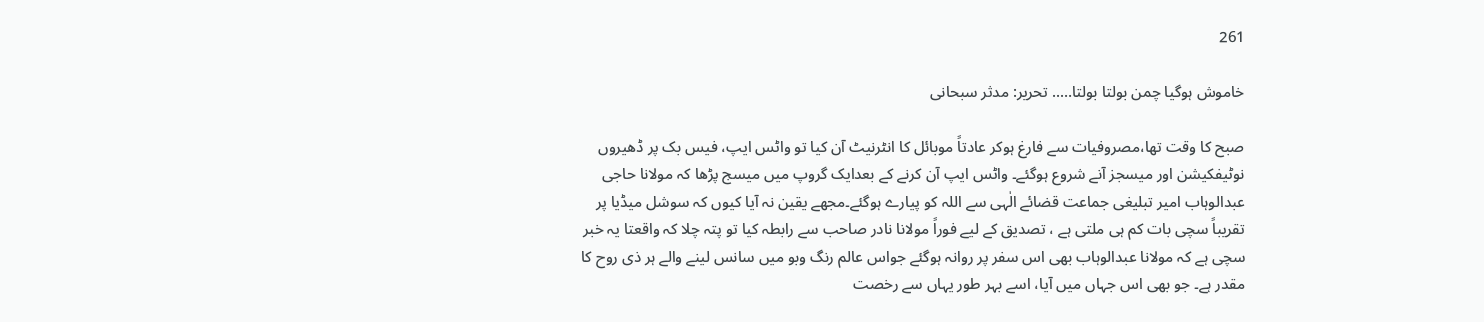261

خاموش ہوگیا چمن بولتا بولتا….. تحریر: مدثر سبحانی

صبح کا وقت تھا،مصروفیات سے فارغ ہوکر عادتاً موبائل کا انٹرنیٹ آن کیا تو واٹس ایپ، فیس بک پر ڈھیروں نوٹیفکیشن اور میسجز آنے شروع ہوگئے۔ واٹس ایپ آن کرنے کے بعدایک گروپ میں میسج پڑھا کہ مولانا حاجی عبدالوہاب امیر تبلیغی جماعت قضائے الٰہی سے اللہ کو پیارے ہوگئے۔مجھے یقین نہ آیا کیوں کہ سوشل میڈیا پر تقریباً سچی بات کم ہی ملتی ہے ، تصدیق کے لیے فوراً مولانا نادر صاحب سے رابطہ کیا تو پتہ چلا کہ واقعتا یہ خبر سچی ہے کہ مولانا عبدالوہاب بھی اس سفر پر روانہ ہوگئے جواس عالم رنگ وبو میں سانس لینے والے ہر ذی روح کا مقدر ہے۔ جو بھی اس جہاں میں آیا، اسے بہر طور یہاں سے رخصت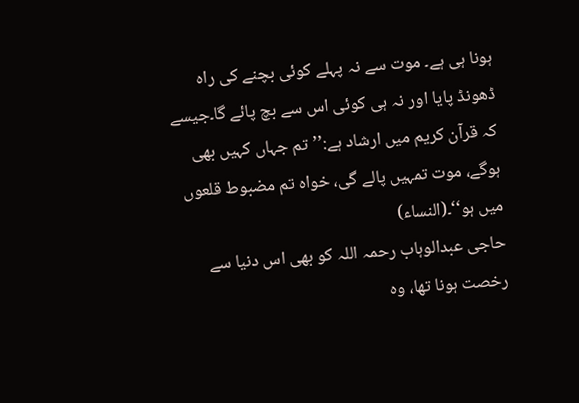ہونا ہی ہے۔ موت سے نہ پہلے کوئی بچنے کی راہ ڈھونڈ پایا اور نہ ہی کوئی اس سے بچ پائے گا۔جیسے کہ قرآن کریم میں ارشاد ہے:’’تم جہاں کہیں بھی ہوگے، موت تمہیں پالے گی، خواہ تم مضبوط قلعوں میں ہو‘‘۔(النساء)
حاجی عبدالوہاب رحمہ اللہ کو بھی اس دنیا سے رخصت ہونا تھا، وہ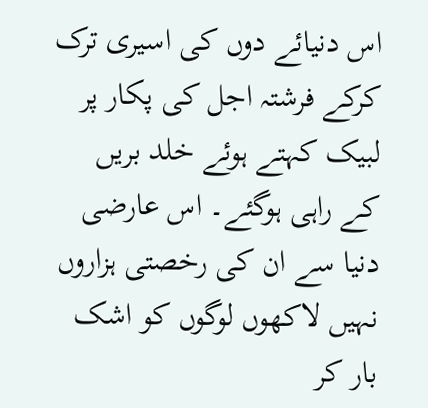اس دنیائے دوں کی اسیری ترک کرکے فرشتہ اجل کی پکار پر لبیک کہتے ہوئے خلد بریں کے راہی ہوگئے۔ اس عارضی دنیا سے ان کی رخصتی ہزاروں نہیں لاکھوں لوگوں کو اشک بار کر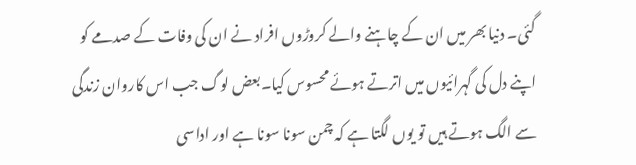گئی۔ دنیا بھر میں ان کے چاہنے والے کروڑوں افراد نے ان کی وفات کے صدمے کو اپنے دل کی گہرائیوں میں اترتے ہوئے محسوس کیا۔بعض لوگ جب اس کاروان زندگی سے الگ ہوتے ہیں تو یوں لگتا ہے کہ چمن سونا سونا ہے اور اداسی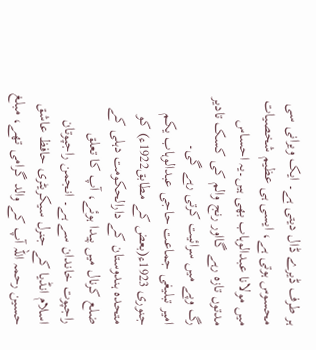ہر طرف ڈیرے ڈال دیتی ہے۔ ایک ویرانی سی محسوس ہوتی ہے، ایسی ہی عظیم شخصیات میں مولانا عبدالوہاب بھی ہیں۔یہ احساس مدتوں تازہ رہے گااور رنج والم کی کسک تادیر رگ وپے میں سرائیت کرتی رہے گی۔
امیر تبلیغی جماعت حاجی عبدالوہاب یکم جنوری 1923ء(بعض کے مطابق1922ء) کو متحدہ ہندوستان کے دارالحکومت دہلی کے ضلع کرنال میں پیدا ہوئے، آپ کا تعلق راجپوت خاندان سے ہے۔ انجمن راجپوتان اسلام انڈیا کے جنرل سیکریٹری حافظ عاشق حسین رحمہ اللہ آپ کے والد گرامی تھے، مبلغ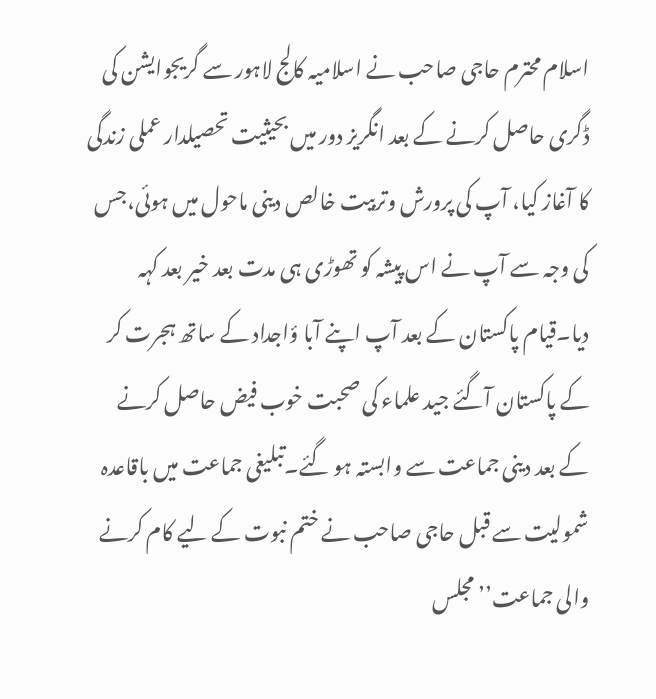اسلام محترم حاجی صاحب نے اسلامیہ کالج لاہور سے گریجوایشن کی ڈگری حاصل کرنے کے بعد انگریز دور میں بحیثیت تحصیلدار عملی زندگی کا آغاز کیا، آپ کی پرورش وتربیت خالص دینی ماحول میں ہوئی،جس کی وجہ سے آپ نے اس پیشہ کو تھوڑی ہی مدت بعد خیر بعد کہہ دیا۔قیام پاکستان کے بعد آپ اپنے آبا ؤاجداد کے ساتھ ہجرت کر کے پاکستان آگئے جید علماء کی صحبت خوب فیض حاصل کرنے کے بعد دینی جماعت سے وابستہ ہو گئے۔تبلیغی جماعت میں باقاعدہ شمولیت سے قبل حاجی صاحب نے ختم نبوت کے لیے کام کرنے والی جماعت’’ مجلس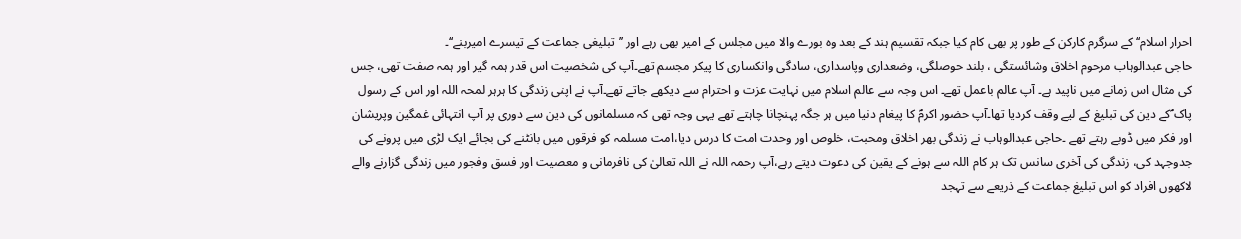احرار اسلام‘‘ کے سرگرم کارکن کے طور پر بھی کام کیا جبکہ تقسیم ہند کے بعد وہ بورے والا میں مجلس کے امیر بھی رہے اور ’’تبلیغی جماعت کے تیسرے امیربنے‘‘۔
حاجی عبدالوہاب مرحوم اخلاق وشائستگی ، بلند حوصلگی، وضعداری وپاسداری، سادگی وانکساری کا پیکر مجسم تھے۔آپ کی شخصیت اس قدر ہمہ گیر اور ہمہ صفت تھی، جس کی مثال اس زمانے میں ناپید ہے۔ آپ عالم باعمل تھے۔ اس وجہ سے عالم اسلام میں نہایت عزت و احترام سے دیکھے جاتے تھے۔آپ نے اپنی زندگی کا ہرہر لمحہ اللہ اور اس کے رسول پاک ؐکے دین کی تبلیغ کے لیے وقف کردیا تھا۔آپ حضور اکرمؐ کا پیغام دنیا میں ہر جگہ پہنچانا چاہتے تھے یہی وجہ تھی کہ مسلمانوں کی دین سے دوری پر آپ انتہائی غمگین وپریشان اور فکر میں ڈوبے رہتے تھے ۔حاجی عبدالوہاب نے زندگی بھر اخلاق ومحبت، خلوص اور وحدت امت کا درس دیا،امت مسلمہ کو فرقوں میں بانٹنے کی بجائے ایک لڑی میں پرونے کی جدوجہد کی، زندگی کی آخری سانس تک ہر کام اللہ سے ہونے کے یقین کی دعوت دیتے رہے،آپ رحمہ اللہ نے اللہ تعالیٰ کی نافرمانی و معصیت اور فسق وفجور میں زندگی گزارنے والے لاکھوں افراد کو اس تبلیغ جماعت کے ذریعے سے تہجد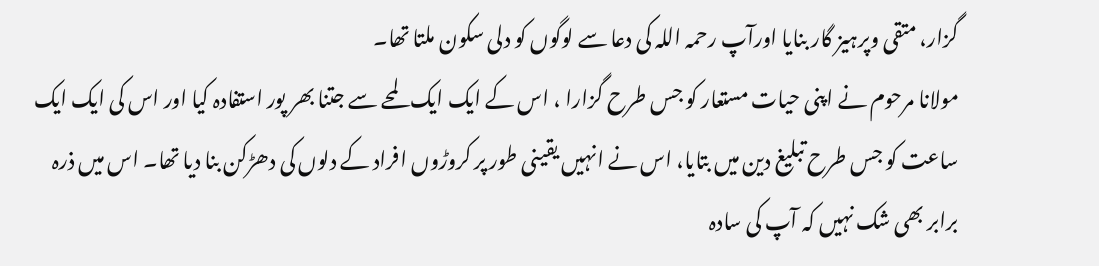گزار، متقی وپرہیز گار بنایا اورآپ رحمہ اللہ کی دعا سے لوگوں کو دلی سکون ملتا تھا۔
مولانا مرحوم نے اپنی حیات مستعار کو جس طرح گزارا ، اس کے ایک ایک لمحے سے جتنا بھر پور استفادہ کیا اور اس کی ایک ایک ساعت کو جس طرح تبلیغ دین میں بتایا، اس نے انہیں یقینی طور پر کروڑوں افراد کے دلوں کی دھڑکن بنا دیا تھا۔ اس میں ذرہ برابر بھی شک نہیں کہ آپ کی سادہ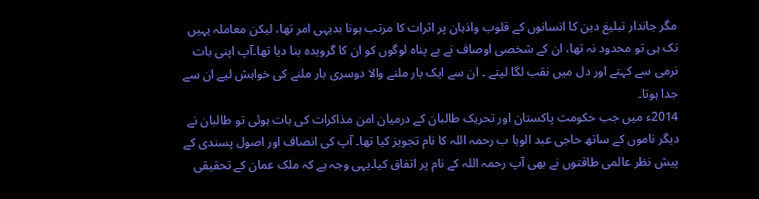مگر جاندار تبلیغ دین کا انسانوں کے قلوب واذہان پر اثرات کا مرتب ہونا بدیہی امر تھا، لیکن معاملہ یہیں تک ہی تو محدود نہ تھا، ان کے شخصی اوصاف نے بے پناہ لوگوں کو ان کا گرویدہ بنا دیا تھا۔آپ اپنی بات نرمی سے کہتے اور دل میں نقب لگا لیتے ۔ ان سے ایک بار ملنے والا دوسری بار ملنے کی خواہش لیے ان سے جدا ہوتا۔
2014ء میں جب حکومت پاکستان اور تحریک طالبان کے درمیان امن مذاکرات کی بات ہوئی تو طالبان نے دیگر ناموں کے ساتھ حاجی عبد الوہا ب رحمہ اللہ کا نام تجویز کیا تھا۔ آپ کی انصاف اور اصول پسندی کے پیش نظر عالمی طاقتوں نے بھی آپ رحمہ اللہ کے نام پر اتفاق کیا۔یہی وجہ ہے کہ ملک عمان کے تحقیقی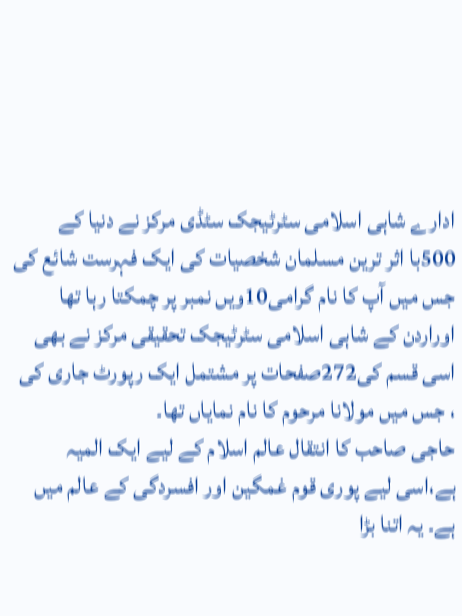ادارے شاہی اسلامی سٹرٹیجک سٹڈی مرکز نے دنیا کے 500با اثر ترین مسلمان شخصیات کی ایک فہرست شائع کی جس میں آپ کا نام گرامی10ویں نمبر پر چمکتا رہا تھا اوراردن کے شاہی اسلامی سٹرٹیجک تحقیقی مرکز نے بھی اسی قسم کی272صفحات پر مشتمل ایک رپورٹ جاری کی ، جس میں مولانا مرحوم کا نام نمایاں تھا۔
حاجی صاحب کا انتقال عالم اسلام کے لیے ایک المیہ ہے،اسی لیے پوری قوم غمگین اور افسردگی کے عالم میں ہے۔ یہ اتنا بڑا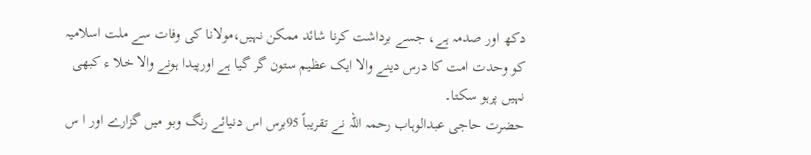دکھ اور صدمہ ہے، جسے برداشت کرنا شائد ممکن نہیں،مولانا کی وفات سے ملت اسلامیہ کو وحدت امت کا درس دینے والا ایک عظیم ستون گر گیا ہے اورپیدا ہونے والا خلا ء کبھی نہیں پرہو سکتا۔
حضرت حاجی عبدالوہاب رحمہ اللہ نے تقریباً 95برس اس دنیائے رنگ وبو میں گزارے اور ا س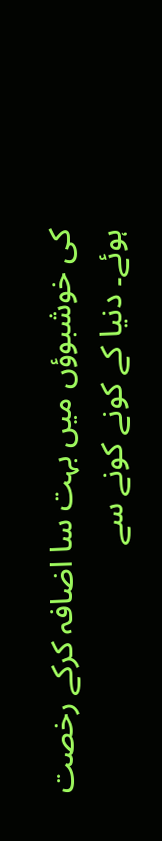کی خوشبوؤں میں بہت سا اضافہ کرکے رخصت ہوئے۔ دنیا کے کونے کونے سے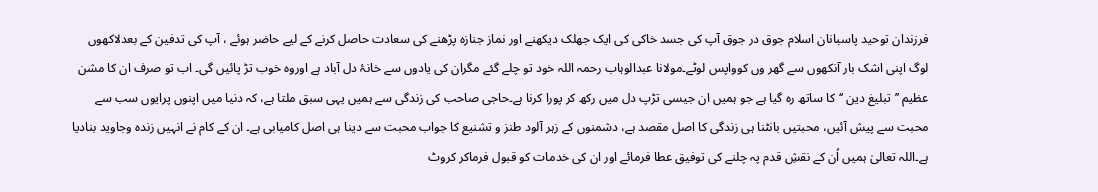فرزندان توحید پاسبانان اسلام جوق در جوق آپ کی جسد خاکی کی ایک جھلک دیکھنے اور نماز جنازہ پڑھنے کی سعادت حاصل کرنے کے لیے حاضر ہوئے ، آپ کی تدفین کے بعدلاکھوں لوگ اپنی اشک بار آنکھوں سے گھر وں کوواپس لوٹے۔مولانا عبدالوہاب رحمہ اللہ خود تو چلے گئے مگران کی یادوں سے خانۂ دل آباد ہے اوروہ خوب تڑ پائیں گی۔ اب تو صرف ان کا مشن عظیم ’’تبلیغ دین ‘‘کا ساتھ رہ گیا ہے جو ہمیں ان جیسی تڑپ دل میں رکھ کر پورا کرنا ہے۔حاجی صاحب کی زندگی سے ہمیں یہی سبق ملتا ہے، کہ دنیا میں اپنوں پرایوں سب سے محبت سے پیش آئیں، محبتیں بانٹنا ہی زندگی کا اصل مقصد ہے، دشمنوں کے زہر آلود طنز و تشنیع کا جواب محبت سے دینا ہی اصل کامیابی ہے۔ ان کے کام نے انہیں زندہ وجاوید بنادیا ہے۔اللہ تعالیٰ ہمیں اُن کے نقشِ قدم پہ چلنے کی توفیق عطا فرمائے اور ان کی خدمات کو قبول فرماکر کروٹ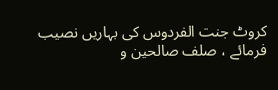کروٹ جنت الفردوس کی بہاریں نصیب فرمائے ، صلف صالحین و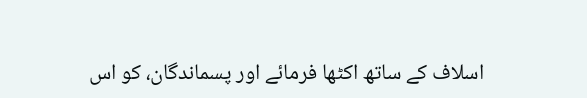اسلاف کے ساتھ اکٹھا فرمائے اور پسماندگان، کو اس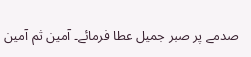صدمے پر صبر جمیل عطا فرمائے۔ آمین ثم آمین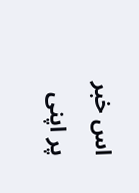اس خبر پر اپنی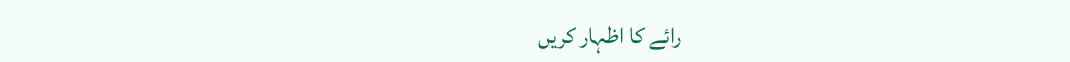رائے کا اظہار کریں